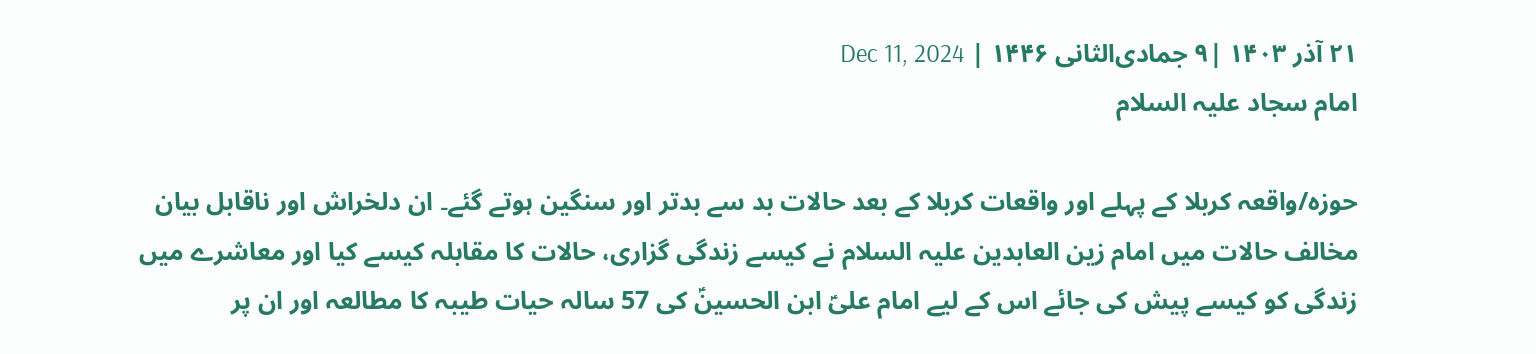۲۱ آذر ۱۴۰۳ |۹ جمادی‌الثانی ۱۴۴۶ | Dec 11, 2024
امام سجاد علیہ السلام

حوزہ/واقعہ کربلا کے پہلے اور واقعات کربلا کے بعد حالات بد سے بدتر اور سنگین ہوتے گئے۔ ان دلخراش اور ناقابل بیان مخالف حالات میں امام زین العابدین علیہ السلام نے کیسے زندگی گزاری، حالات کا مقابلہ کیسے کیا اور معاشرے میں زندگی کو کیسے پیش کی جائے اس کے لیے امام علیؑ ابن الحسینؑ کی 57 سالہ حیات طیبہ کا مطالعہ اور ان پر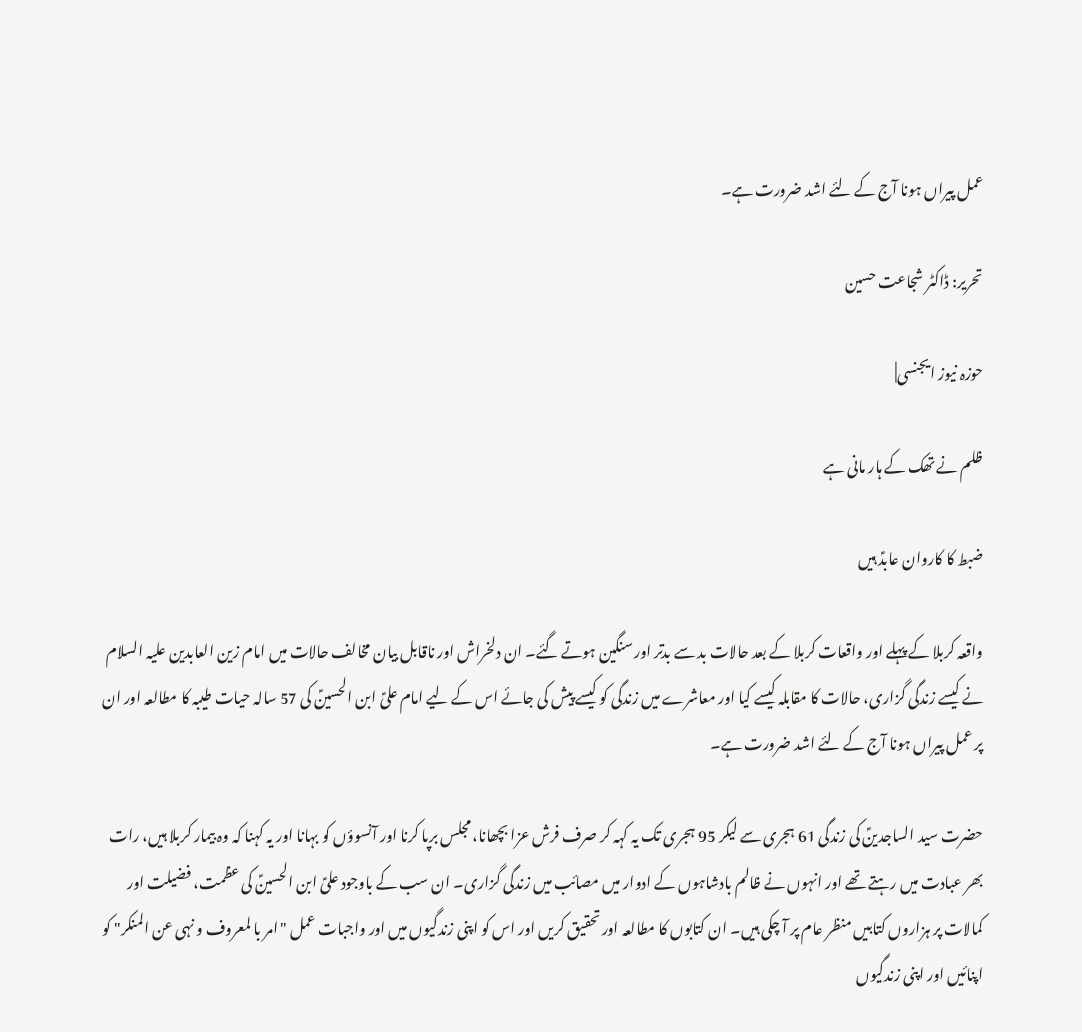عمل پیراں ہونا آج کے لئے اشد ضرورت ہے۔

تحریر: ڈاکٹر شجاعت حسین

حوزہ نیوز ایجنسی|

ظلم نے تھک کے ہار مانی ہے

ضبط کا کاروان عابدؑ ہیں

واقعہ کربلا کے پہلے اور واقعات کربلا کے بعد حالات بد سے بدتر اور سنگین ہوتے گئے۔ ان دلخراش اور ناقابل بیان مخالف حالات میں امام زین العابدین علیہ السلام نے کیسے زندگی گزاری، حالات کا مقابلہ کیسے کیا اور معاشرے میں زندگی کو کیسے پیش کی جائے اس کے لیے امام علیؑ ابن الحسینؑ کی 57 سالہ حیات طیبہ کا مطالعہ اور ان پر عمل پیراں ہونا آج کے لئے اشد ضرورت ہے۔

حضرت سید الساجدینؑ کی زندگی 61 ہجری سے لیکر 95 ہجری تک یہ کہہ کر صرف فرش عزا بچھانا، مجلس برپا کرنا اور آنسوؤں کو بہانا اور یہ کہنا کہ وہ بیمار کربلا ہیں، رات بھر عبادت میں رہتے تھے اور انہوں نے ظالم بادشاہوں کے ادوار میں مصائب میں زندگی گزاری۔ ان سب کے باوجود علیؑ ابن الحسینؑ کی عظمت، فضیلت اور کمالات پر ہزاروں کتابیں منظر عام پر آ چکی ہیں۔ ان کتابوں کا مطالعہ اور تحقیق کریں اور اس کو اپنی زندگیوں میں اور واجبات عمل "امر با لمعروف و نہی عن المنکر" کو اپنائیں اور اپنی زندگیوں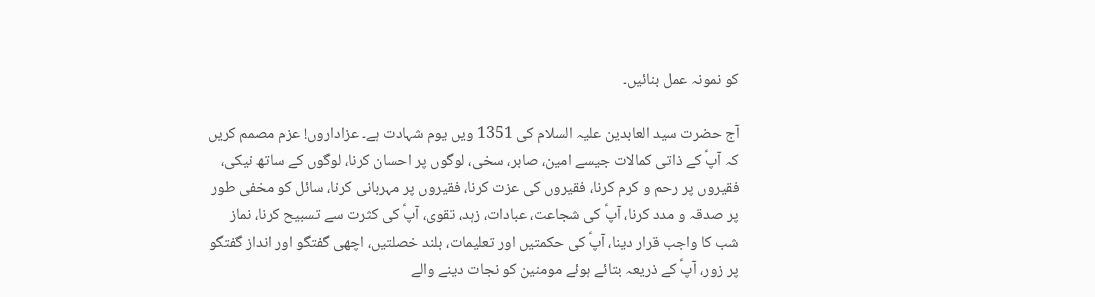کو نمونہ عمل بنائیں۔

آج حضرت سید العابدین علیہ السلام کی 1351 ویں یوم شہادت ہے۔ عزاداروں! عزم مصمم کریں کہ آپؑ کے ذاتی کمالات جیسے امین، صابر، سخی، لوگوں پر احسان کرنا، لوگوں کے ساتھ نیکی، فقیروں پر رحم و کرم کرنا، فقیروں کی عزت کرنا، فقیروں پر مہربانی کرنا، سائل کو مخفی طور پر صدقہ و مدد کرنا، آپؑ کی شجاعت، عبادات، زہد، تقوی، آپؑ کی کثرت سے تسبیح کرنا، نماز شب کا واجب قرار دینا، آپؑ کی حکمتیں اور تعلیمات، بلند خصلتیں، اچھی گفتگو اور انداز گفتگو پر زور، آپؑ کے ذریعہ بتائے ہوئے مومنین کو نجات دینے والے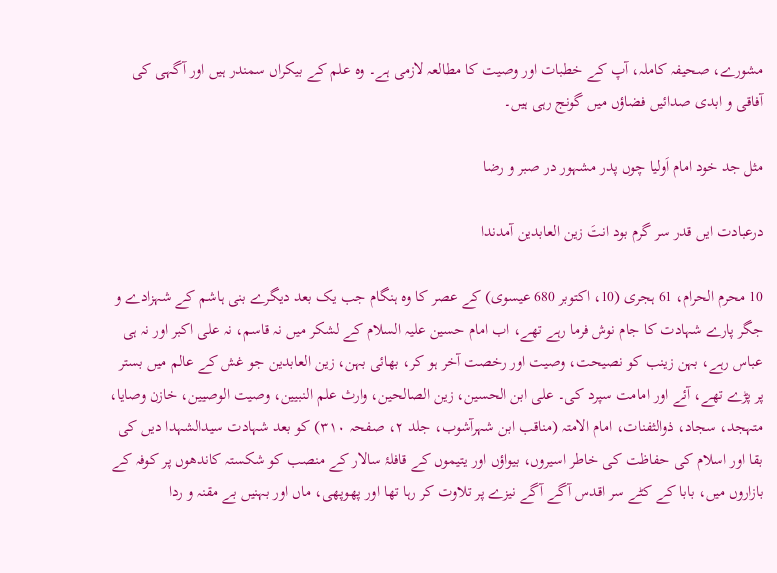مشورے، صحیفہ کاملہ، آپ کے خطبات اور وصیت کا مطالعہ لازمی ہے۔ وہ علم کے بیکراں سمندر ہیں اور آگہی کی آفاقی و ابدی صدائیں فضاؤں میں گونج رہی ہیں۔

مثل جد خود امام اَولیا چوں پدر مشہور در صبر و رضا

درعبادت ایں قدر سر گرم بود انتَ زین العابدین آمدندا

10 محرم الحرام، 61 ہجری (10، اکتوبر 680 عیسوی) کے عصر کا وہ ہنگام جب یک بعد دیگرے بنی ہاشم کے شہزادے و جگر پارے شہادت کا جام نوش فرما رہے تھے، اب امام حسین علیہ السلام کے لشکر میں نہ قاسم، نہ علی اکبر اور نہ ہی عباس رہے، بہن زینب کو نصیحت، وصیت اور رخصت آخر ہو کر، بھائی بہن، زین العابدین جو غش کے عالم میں بستر پر پڑے تھے، آئے اور امامت سپرد کی۔ علی ابن الحسین، زین الصالحین، وارث علم النبیین، وصیت الوصیین، خازن وصایا، متہجد، سجاد، ذوالثفنات، امام الامتہ (مناقب ابن شہرآشوب، جلد ۲، صفحہ ۳۱۰) کو بعد شہادت سیدالشہدا دیں کی بقا اور اسلام کی حفاظت کی خاطر اسیروں، بیواؤں اور یتیموں کے قافلۂ سالار کے منصب کو شکستہ کاندھوں پر کوفہ کے بازاروں میں، بابا کے کٹے سر اقدس آگے آگے نیزے پر تلاوت کر رہا تھا اور پھوپھی، ماں اور بہنیں بے مقنہ و ردا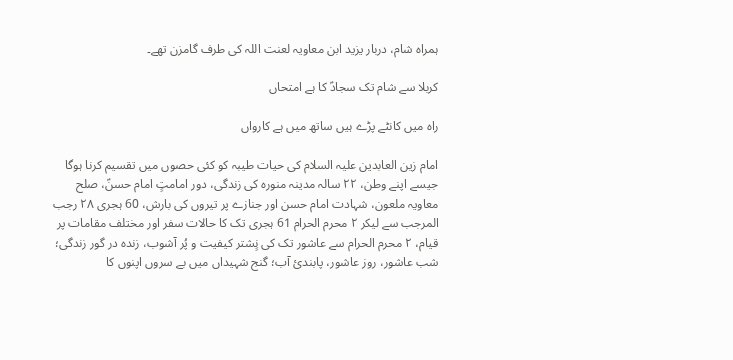ہمراہ شام، دربار یزید ابن معاویہ لعنت اللہ کی طرف گامزن تھے۔

کربلا سے شام تک سجادؑ کا ہے امتحاں

راہ میں کانٹے پڑے ہیں ساتھ میں ہے کارواں

امام زین العابدین علیہ السلام کی حیات طیبہ کو کئی حصوں میں تقسیم کرنا ہوگا جیسے اپنے وطن، ۲۲ سالہ مدینہ منورہ کی زندگی، دور امامتٍ امام حسنؑ، صلح معاویہ ملعون، شہادت امام حسن اور جنازے پر تیروں کی بارش، 60 ہجری ۲۸ رجب المرجب سے لیکر ۲ محرم الحرام 61 ہجری تک کا حالات سفر اور مختلف مقامات پر قیام، ۲ محرم الحرام سے عاشور تک کی نٍشتر کیفیت و پُر آشوب، زندہ در گور زندگی؛ شب عاشور، روز عاشور، پابندیٔ آب؛ گنج شہیداں میں بے سروں اپنوں کا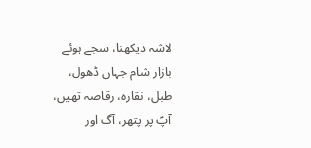لاشہ دیکھنا، سجے ہوئے بازار شام جہاں ڈھول، طبل، نقارہ، رقاصہ تھیں، آپؑ پر پتھر، آگ اور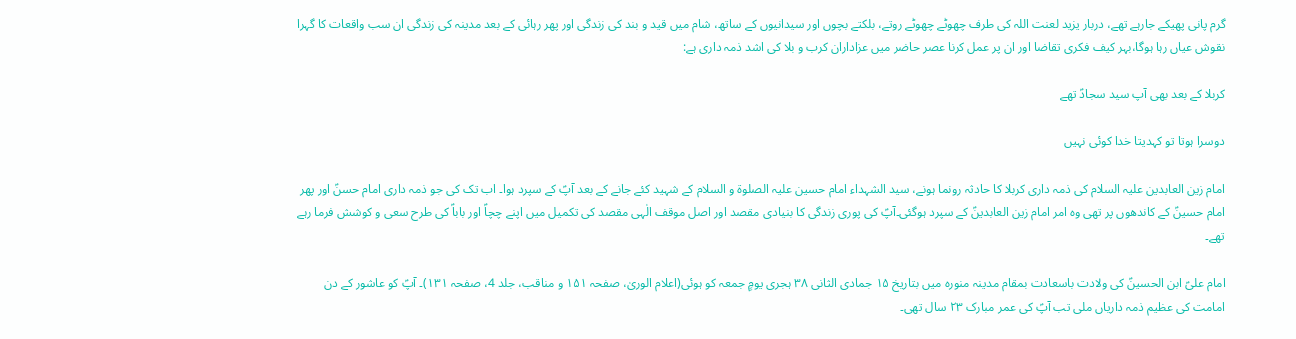گرم پانی پھیکے جارہے تھے، دربار یزید لعنت اللہ کی طرف چھوٹے چھوٹے روتے، بلکتے بچوں اور سیدانیوں کے ساتھ، شام میں قید و بند کی زندگی اور پھر رہائی کے بعد مدینہ کی زندگی ان سب واقعات کا گہرا نقوش عیاں رہا ہوگا،بہر کیف فکری تقاضا اور ان پر عمل کرنا عصر حاضر میں عزاداران کرب و بلا کی اشد ذمہ داری ہے:

کربلا کے بعد بھی آپ سید سجادؑ تھے

دوسرا ہوتا تو کہدیتا خدا کوئی نہیں

امام زین العابدین علیہ السلام کی ذمہ داری کربلا کا حادثہ رونما ہونے، سید الشہداء امام حسین علیہ الصلوۃ و السلام کے شہید کئے جانے کے بعد آپؑ کے سپرد ہوا۔ اب تک کی جو ذمہ داری امام حسنؑ اور پھر امام حسینؑ کے کاندھوں پر تھی وہ امر امام زین العابدینؑ کے سپرد ہوگئی۔آپؑ کی پوری زندگی کا بنیادی مقصد اور اصل موقف الٰہی مقصد کی تکمیل میں اپنے چچاؑ اور باباؑ کی طرح سعی و کوشش فرما رہے تھے۔

امام علیؑ ابن الحسینؑ کی ولادت باسعادت بمقام مدینہ منورہ میں بتاریخ ۱۵ جمادی الثانی ۳۸ ہجری یومٍ جمعہ کو ہوئی(اعلام الوریٰ، صفحہ ۱۵۱ و مناقب، جلد 4، صفحہ ۱۳۱)۔ آپؑ کو عاشور کے دن امامت کی عظیم ذمہ داریاں ملی تب آپؑ کی عمر مبارک ۲۳ سال تھی۔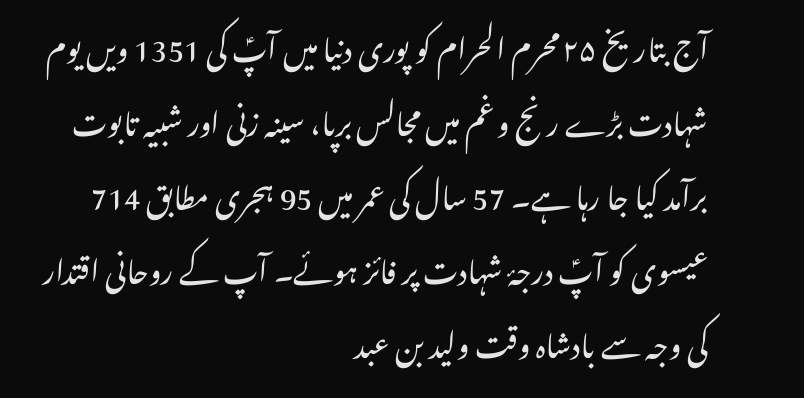آج بتاریخ ۲۵ محرم الحرام کو پوری دنیا میں آپؑ کی 1351 ویں یوم شہادت بڑے رنج و غم میں مجالس برپا، سینہ زنی اور شبیہ تابوت برآمد کیا جا رہا ہے۔ 57 سال کی عمر میں 95 ہجری مطابق 714 عیسوی کو آپؑ درجۂ شہادت پر فائز ہوئے۔ آپ کے روحانی اقتدار کی وجہ سے بادشاہ وقت ولید بن عبد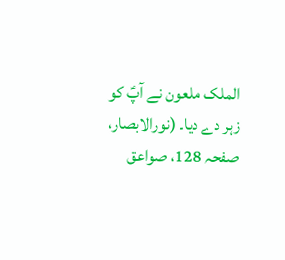الملک ملعون نے آپؑ کو زہر دے دیا۔ (نورالابصار، صفحہ 128، صواعق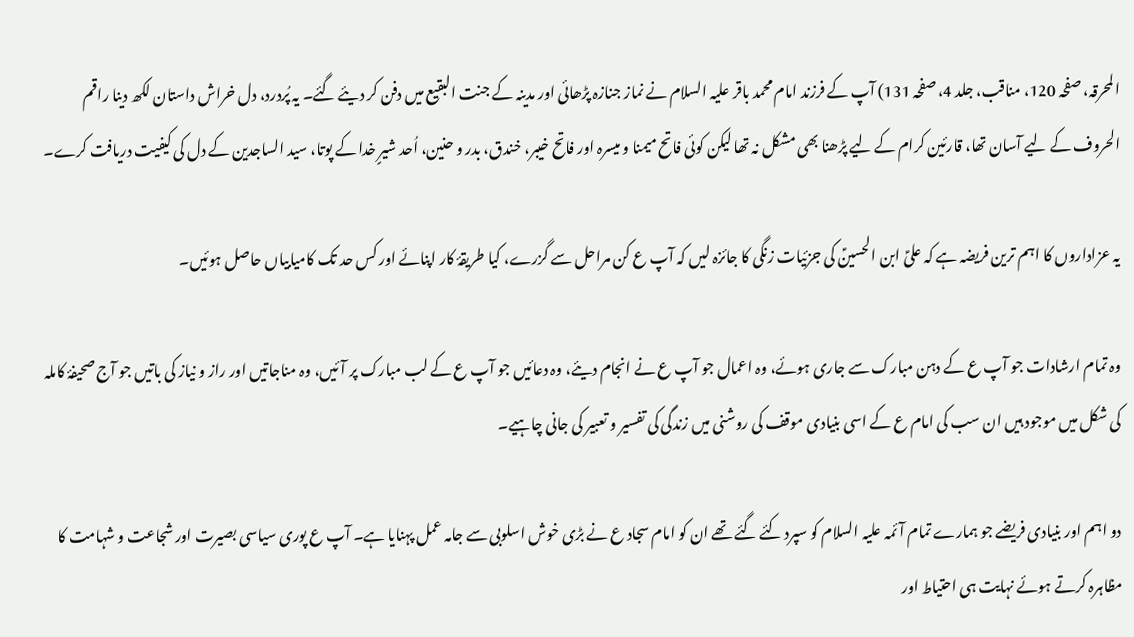المحرقہ، صفحہ 120، مناقب، جلد 4، صفحہ 131) آپ کے فرزند امام محمد باقر علیہ السلام نے نماز جنازہ پڑھائی اور مدینہ کے جنت البقیع میں دفن کر دیئے گئے۔ یہ پُردرد، دل خراش داستان لکھ دینا راقم الحروف کے لیے آسان تھا، قارئین کرام کے لیے پڑھنا بھی مشکل نہ تھا لیکن کوئی فاتح میمنا و میسرہ اور فاتح خیبر، خندق، بدر و حنین، اُحد شیرٍ خدا کے پوتا، سید الساجدین کے دل کی کیفیت دریافت کرے۔

یہ عزاداروں کا اہم ترین فریضہ ہے کہ علیؑ ابن الحسینؑ کی جزئیات زنگی کا جائزہ لیں کہ آپ ع کن مراحل سے گزرے، کیا طریقۂ کار اپنائے اور کس حد تک کامیابیاں حاصل ہوئیں۔

وہ تمام ارشادات جو آپ ع کے دہن مبارک سے جاری ہوئے، وہ اعمال جو آپ ع نے انجام دیئے، وہ دعائیں جو آپ ع کے لب مبارک پر آئیں، وہ مناجاتیں اور راز و نیاز کی باتیں جو آج صحیفۂ کاملہ کی شکل میں موجود ہیں ان سب کی امام ع کے اسی بنیادی موقف کی روشنی میں زندگی کی تفسیر و تعبیر کی جانی چاہیے۔

دو اہم اور بنیادی فریضے جو ہمارے تمام آئمہ علیہ السلام کو سپرد کئے گئے تھے ان کو امام سجاد ع نے بڑی خوش اسلوبی سے جامہ عمل پہنایا ہے۔ آپ ع پوری سیاسی بصیرت اور شجاعت و شہامت کا مظاہرہ کرتے ہوئے نہایت ہی احتیاط اور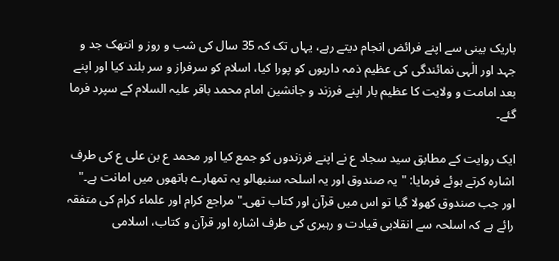باریک بینی سے اپنے فرائض انجام دیتے رہے، یہاں تک کہ 35 سال کی شب و روز و انتھک جد و جہد اور الٰہی نمائندگی کی عظیم ذمہ داریوں کو پورا کیا، اسلام کو سرفراز و سر بلند کیا اور اپنے بعد امامت و ولایت کا عظیم بار اپنے فرزند و جانشین امام محمد باقر علیہ السلام کے سپرد فرما گئے۔

ایک روایت کے مطابق سید سجاد ع نے اپنے فرزندوں کو جمع کیا اور محمد ع بن علی ع کی طرف اشارہ کرتے ہوئے فرمایا: "یہ صندوق اور یہ اسلحہ سنبھالو یہ تمھارے ہاتھوں میں امانت ہے۔" اور جب صندوق کھولا گیا تو اس میں قرآن اور کتاب تھی۔" مراجع کرام اور علماء کرام کی متفقہ رائے ہے کہ اسلحہ سے انقلابی قیادت و رہبری کی طرف اشارہ اور قرآن و کتاب، اسلامی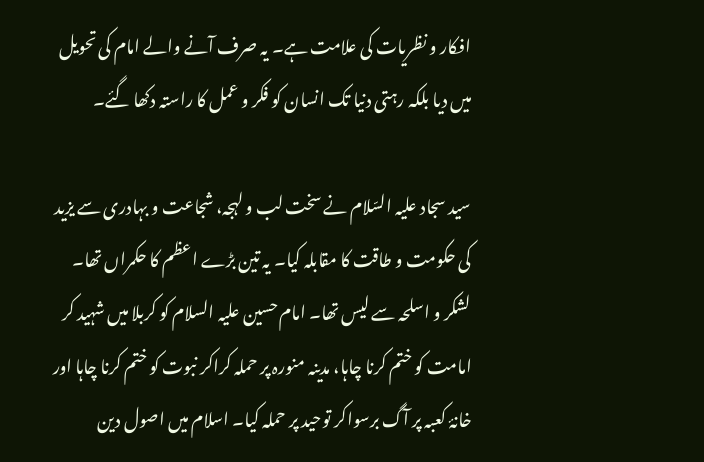افکار و نظریات کی علامت ہے۔ یہ صرف آنے والے امام کی تحویل میں دیا بلکہ رہتی دنیا تک انسان کو فکر و عمل کا راستہ دکھا گئے۔

سید سجاد علیہ السّلام نے سخت لب و لہجہ، شجاعت و بہادری سے یزید کی حکومت و طاقت کا مقابلہ کیا۔ یہ تین بڑے اعظم کا حکمراں تھا۔ لشکر و اسلحہ سے لیس تھا۔ امام حسین علیہ السلام کو کربلا میں شہید کر امامت کو ختم کرنا چاہا، مدینہ منورہ پر حملہ کراکر نبوت کو ختم کرنا چاہا اور خانۂ کعبہ پر آگ برسواکر توحید پر حملہ کیا۔ اسلام میں اصول دین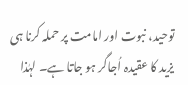توحید، نبوت اور امامت پر حملہ کرنا ہی یزید کا عقیدہ اُجاگر ہو جاتا ہے۔ لہٰذا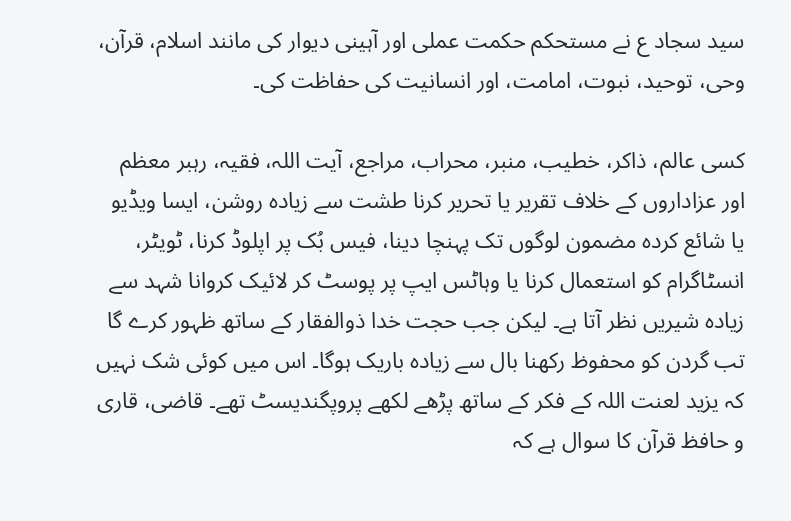سید سجاد ع نے مستحکم حکمت عملی اور آہینی دیوار کی مانند اسلام، قرآن، وحی، توحید، نبوت، امامت، اور انسانیت کی حفاظت کی۔

کسی عالم، ذاکر، خطیب، منبر، محراب، مراجع، آیت اللہ، فقیہ، رہبر معظم اور عزاداروں کے خلاف تقریر یا تحریر کرنا طشت سے زیادہ روشن، ایسا ویڈیو یا شائع کردہ مضمون لوگوں تک پہنچا دینا، فیس بُک پر اپلوڈ کرنا، ٹویٹر، انسٹاگرام کو استعمال کرنا یا وہاٹس ایپ پر پوسٹ کر لائیک کروانا شہد سے زیادہ شیریں نظر آتا ہے۔ لیکن جب حجت خدا ذوالفقار کے ساتھ ظہور کرے گا تب گردن کو محفوظ رکھنا بال سے زیادہ باریک ہوگا۔ اس میں کوئی شک نہیں کہ یزید لعنت اللہ کے فکر کے ساتھ پڑھے لکھے پروپگندیسٹ تھے۔ قاضی، قاری و حافظ قرآن کا سوال ہے کہ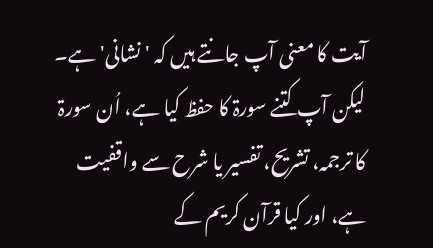آیت کا معنی آپ جانتے ہیں کہ 'نشانی' ہے۔ لیکن آپ کتنے سورۃ کا حفظ کیا ہے، اُن سورۃ کا ترجمہ، تشریح، تفسیر یا شرح سے واقفیت ہے، اور کیا قرآن کریم کے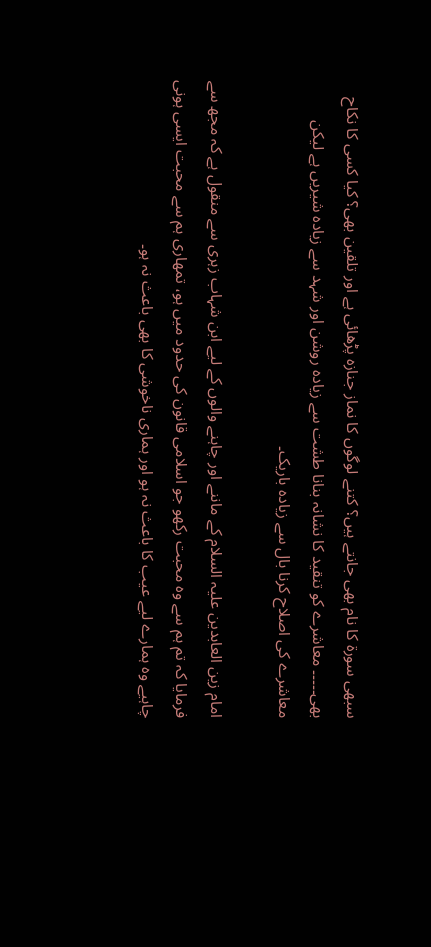سبھی سورۃ کا نام بھی جانتے ہیں؟ کتنے لوگوں کا نماز جنازہ پڑھائی ہے اور تلقین بھی؟ کیا کسی کا نکاح بھی۔۔۔۔۔ معاشرے کو تنقید کا نشانہ بنانا طشت سے زیادہ روشن اور شہد سے زیادہ شیریں ہے لیکن معاشرے کی اصلاح کرنا بال سے زیادہ باریک۔

امام زین العابدین علیہ السلام کے ماننے اور چاہنے والوں کے لیے ابن شہاب زہری سے منقول ہے کہ مجھ سے فرمایا کہ تم ہم سے وہ محبت رکھو جو اسلامی قانون کی حدود میں ہو، تمھاری ہم سے محبت ایسی ہونی چاہیے وہ ہمارے لیے عیب کا باعث نہ ہو اور ہماری ناخوشی کا بھی باعث نہ ہو۔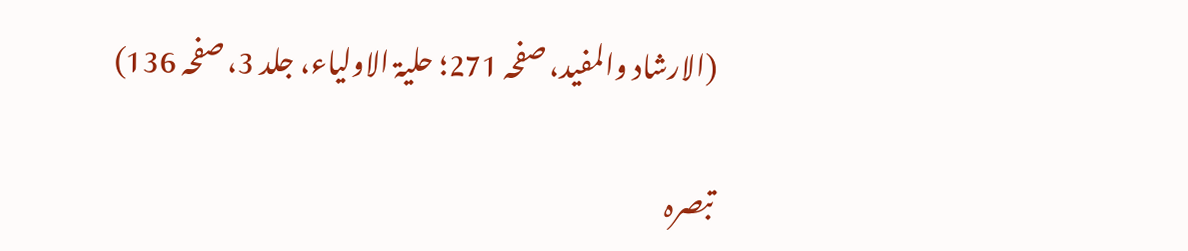(الارشاد والمفید، صفحہ 271؛ حلیۃ الاولیاء، جلد 3، صفحہ 136)

تبصرہ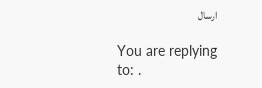ارسال

You are replying to: .